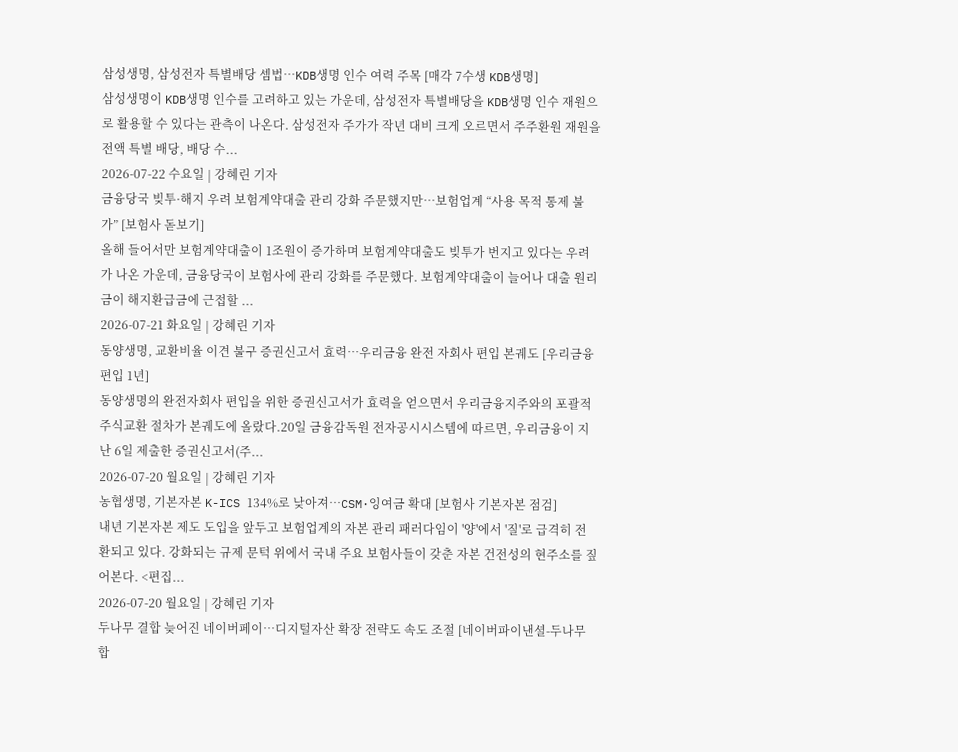삼성생명, 삼성전자 특별배당 셈법…KDB생명 인수 여력 주목 [매각 7수생 KDB생명]
삼성생명이 KDB생명 인수를 고려하고 있는 가운데, 삼성전자 특별배당을 KDB생명 인수 재원으로 활용할 수 있다는 관측이 나온다. 삼성전자 주가가 작년 대비 크게 오르면서 주주환원 재원을 전액 특별 배당, 배당 수...
2026-07-22 수요일 | 강혜린 기자
금융당국 빚투·해지 우려 보험계약대출 관리 강화 주문했지만…보험업계 “사용 목적 통제 불가” [보험사 돋보기]
올해 들어서만 보험계약대출이 1조원이 증가하며 보험계약대출도 빚투가 번지고 있다는 우려가 나온 가운데, 금융당국이 보험사에 관리 강화를 주문했다. 보험계약대출이 늘어나 대출 원리금이 해지환급금에 근접할 ...
2026-07-21 화요일 | 강혜린 기자
동양생명, 교환비율 이견 불구 증권신고서 효력…우리금융 완전 자회사 편입 본궤도 [우리금융 편입 1년]
동양생명의 완전자회사 편입을 위한 증권신고서가 효력을 얻으면서 우리금융지주와의 포괄적 주식교환 절차가 본궤도에 올랐다.20일 금융감독원 전자공시시스템에 따르면, 우리금융이 지난 6일 제출한 증권신고서(주...
2026-07-20 월요일 | 강혜린 기자
농협생명, 기본자본 K-ICS 134%로 낮아져…CSM·잉여금 확대 [보험사 기본자본 점검]
내년 기본자본 제도 도입을 앞두고 보험업계의 자본 관리 패러다임이 '양'에서 '질'로 급격히 전환되고 있다. 강화되는 규제 문턱 위에서 국내 주요 보험사들이 갖춘 자본 건전성의 현주소를 짚어본다. <편집...
2026-07-20 월요일 | 강혜린 기자
두나무 결합 늦어진 네이버페이…디지털자산 확장 전략도 속도 조절 [네이버파이낸셜-두나무 합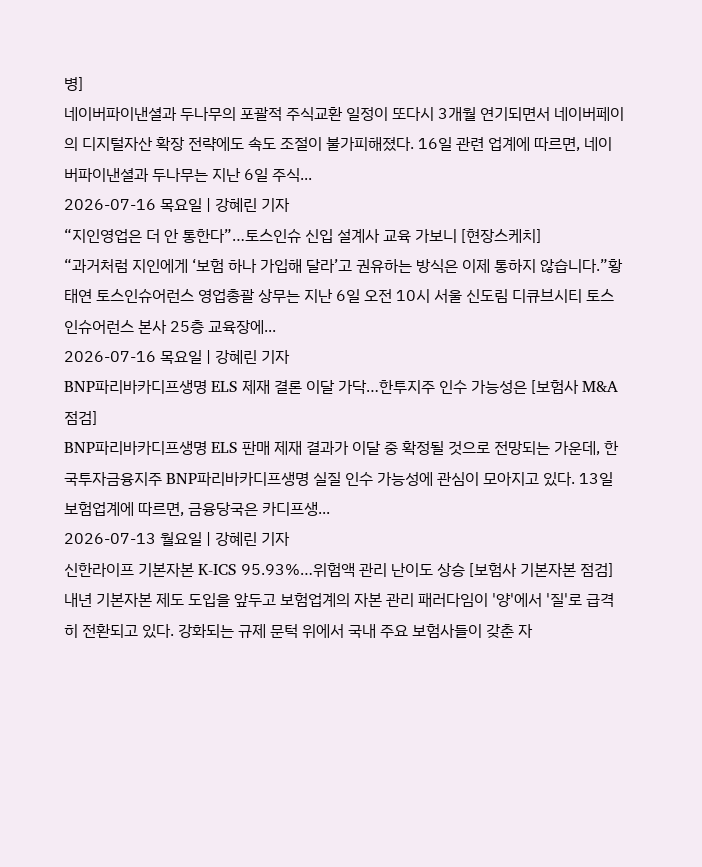병]
네이버파이낸셜과 두나무의 포괄적 주식교환 일정이 또다시 3개월 연기되면서 네이버페이의 디지털자산 확장 전략에도 속도 조절이 불가피해졌다. 16일 관련 업계에 따르면, 네이버파이낸셜과 두나무는 지난 6일 주식...
2026-07-16 목요일 | 강혜린 기자
“지인영업은 더 안 통한다”…토스인슈 신입 설계사 교육 가보니 [현장스케치]
“과거처럼 지인에게 ‘보험 하나 가입해 달라’고 권유하는 방식은 이제 통하지 않습니다.”황태연 토스인슈어런스 영업총괄 상무는 지난 6일 오전 10시 서울 신도림 디큐브시티 토스인슈어런스 본사 25층 교육장에...
2026-07-16 목요일 | 강혜린 기자
BNP파리바카디프생명 ELS 제재 결론 이달 가닥…한투지주 인수 가능성은 [보험사 M&A 점검]
BNP파리바카디프생명 ELS 판매 제재 결과가 이달 중 확정될 것으로 전망되는 가운데, 한국투자금융지주 BNP파리바카디프생명 실질 인수 가능성에 관심이 모아지고 있다. 13일 보험업계에 따르면, 금융당국은 카디프생...
2026-07-13 월요일 | 강혜린 기자
신한라이프 기본자본 K-ICS 95.93%…위험액 관리 난이도 상승 [보험사 기본자본 점검]
내년 기본자본 제도 도입을 앞두고 보험업계의 자본 관리 패러다임이 '양'에서 '질'로 급격히 전환되고 있다. 강화되는 규제 문턱 위에서 국내 주요 보험사들이 갖춘 자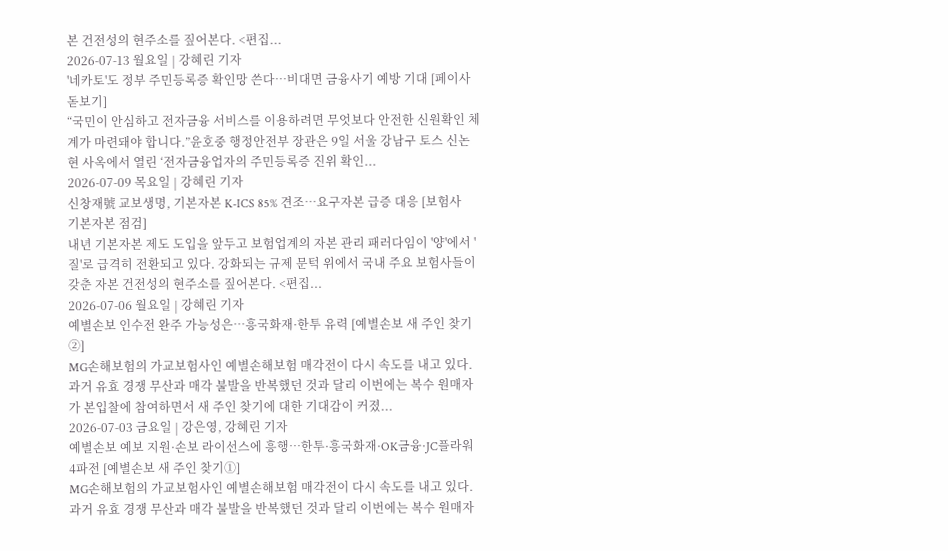본 건전성의 현주소를 짚어본다. <편집...
2026-07-13 월요일 | 강혜린 기자
'네카토'도 정부 주민등록증 확인망 쓴다…비대면 금융사기 예방 기대 [페이사 돋보기]
“국민이 안심하고 전자금융 서비스를 이용하려면 무엇보다 안전한 신원확인 체계가 마련돼야 합니다.”윤호중 행정안전부 장관은 9일 서울 강남구 토스 신논현 사옥에서 열린 ‘전자금융업자의 주민등록증 진위 확인...
2026-07-09 목요일 | 강혜린 기자
신창재號 교보생명, 기본자본 K-ICS 85% 견조…요구자본 급증 대응 [보험사 기본자본 점검]
내년 기본자본 제도 도입을 앞두고 보험업계의 자본 관리 패러다임이 '양'에서 '질'로 급격히 전환되고 있다. 강화되는 규제 문턱 위에서 국내 주요 보험사들이 갖춘 자본 건전성의 현주소를 짚어본다. <편집...
2026-07-06 월요일 | 강혜린 기자
예별손보 인수전 완주 가능성은…흥국화재·한투 유력 [예별손보 새 주인 찾기 ②]
MG손해보험의 가교보험사인 예별손해보험 매각전이 다시 속도를 내고 있다. 과거 유효 경쟁 무산과 매각 불발을 반복했던 것과 달리 이번에는 복수 원매자가 본입찰에 참여하면서 새 주인 찾기에 대한 기대감이 커졌...
2026-07-03 금요일 | 강은영, 강혜린 기자
예별손보 예보 지원·손보 라이선스에 흥행…한투·흥국화재·OK금융·JC플라워 4파전 [예별손보 새 주인 찾기①]
MG손해보험의 가교보험사인 예별손해보험 매각전이 다시 속도를 내고 있다. 과거 유효 경쟁 무산과 매각 불발을 반복했던 것과 달리 이번에는 복수 원매자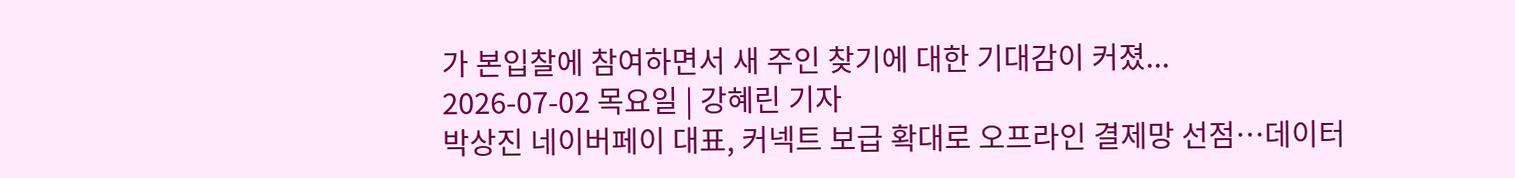가 본입찰에 참여하면서 새 주인 찾기에 대한 기대감이 커졌...
2026-07-02 목요일 | 강혜린 기자
박상진 네이버페이 대표, 커넥트 보급 확대로 오프라인 결제망 선점…데이터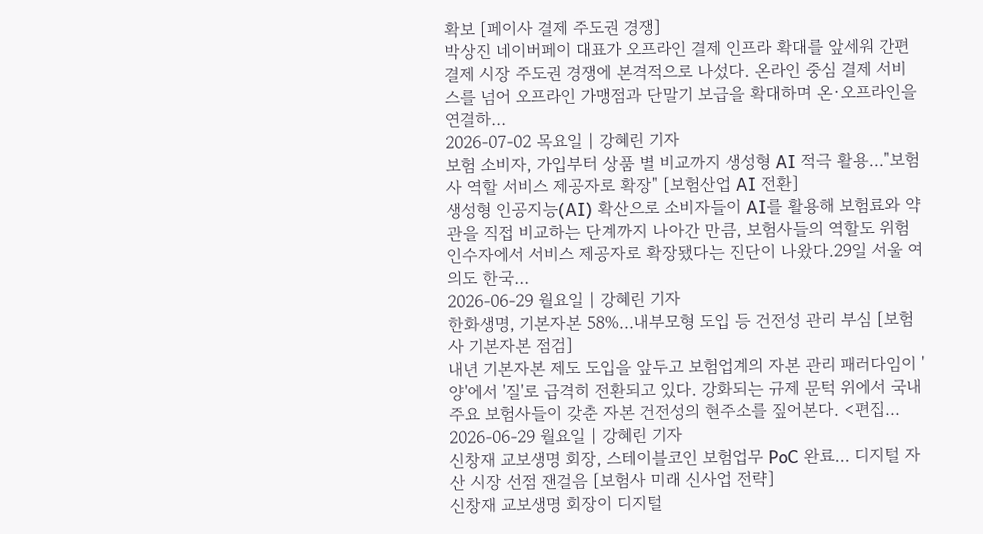확보 [페이사 결제 주도권 경쟁]
박상진 네이버페이 대표가 오프라인 결제 인프라 확대를 앞세워 간편결제 시장 주도권 경쟁에 본격적으로 나섰다. 온라인 중심 결제 서비스를 넘어 오프라인 가맹점과 단말기 보급을 확대하며 온·오프라인을 연결하...
2026-07-02 목요일 | 강혜린 기자
보험 소비자, 가입부터 상품 별 비교까지 생성형 AI 적극 활용…"보험사 역할 서비스 제공자로 확장" [보험산업 AI 전환]
생성형 인공지능(AI) 확산으로 소비자들이 AI를 활용해 보험료와 약관을 직접 비교하는 단계까지 나아간 만큼, 보험사들의 역할도 위험 인수자에서 서비스 제공자로 확장됐다는 진단이 나왔다.29일 서울 여의도 한국...
2026-06-29 월요일 | 강혜린 기자
한화생명, 기본자본 58%…내부모형 도입 등 건전성 관리 부심 [보험사 기본자본 점검]
내년 기본자본 제도 도입을 앞두고 보험업계의 자본 관리 패러다임이 '양'에서 '질'로 급격히 전환되고 있다. 강화되는 규제 문턱 위에서 국내 주요 보험사들이 갖춘 자본 건전성의 현주소를 짚어본다. <편집...
2026-06-29 월요일 | 강혜린 기자
신창재 교보생명 회장, 스테이블코인 보험업무 PoC 완료… 디지털 자산 시장 선점 잰걸음 [보험사 미래 신사업 전략]
신창재 교보생명 회장이 디지털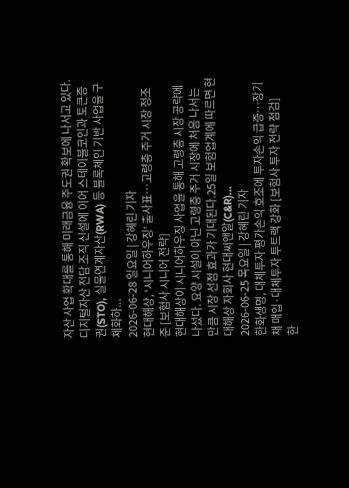자산 사업 확대를 통해 미래금융 주도권 확보에 나서고 있다. 디지털자산 전담 조직 신설에 이어 스테이블코인과 토큰증권(STO), 실물연계자산(RWA) 등 블록체인 기반 사업을 구체화하...
2026-06-28 일요일 | 강혜린 기자
현대해상, ‘시니어하우징’ 출사표…고령층 주거 시장 정조준 [보험사 시니어 전략]
현대해상이 시니어하우징 사업을 통해 고령층 시장 공략에 나섰다. 요양 시설이 아닌 고령층 주거 시장에 처음 나서는 만큼 시장 선점 효과가 기대된다.25일 보험업계에 따르면 현대해상 자회사 현대씨앤알(C&R)...
2026-06-25 목요일 | 강혜린 기자
한화생명, 대체투자 평가손익 호조에 투자손익 급증…장기채 매입·대체투자 투트랙 강화 [보험사 투자 전략 점검]
한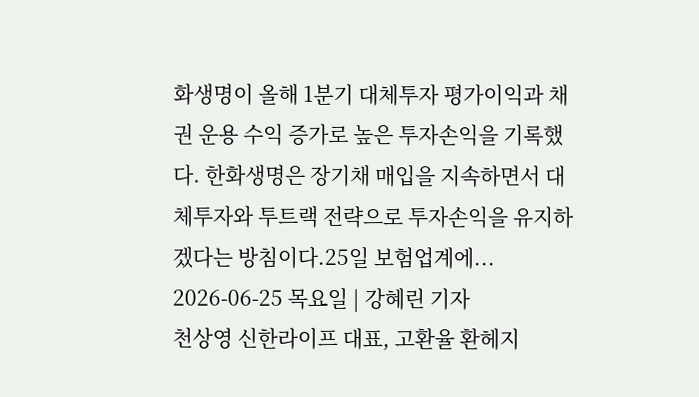화생명이 올해 1분기 대체투자 평가이익과 채권 운용 수익 증가로 높은 투자손익을 기록했다. 한화생명은 장기채 매입을 지속하면서 대체투자와 투트랙 전략으로 투자손익을 유지하겠다는 방침이다.25일 보험업계에...
2026-06-25 목요일 | 강혜린 기자
천상영 신한라이프 대표, 고환율 환헤지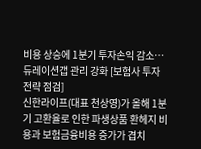비용 상승에 1분기 투자손익 감소…듀레이션갭 관리 강화 [보험사 투자 전략 점검]
신한라이프(대표 천상영)가 올해 1분기 고환율로 인한 파생상품 환헤지 비용과 보험금융비용 증가가 겹치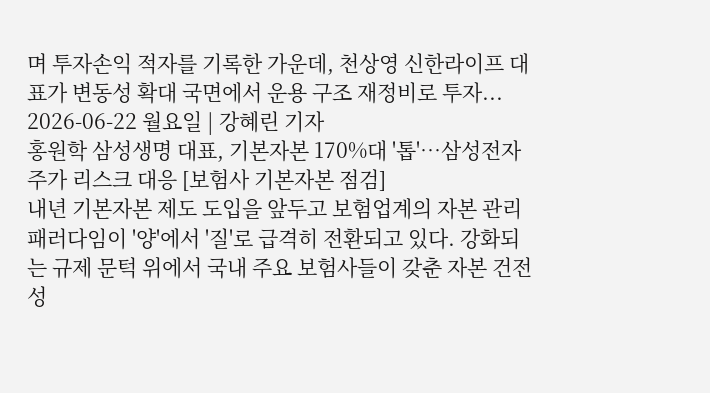며 투자손익 적자를 기록한 가운데, 천상영 신한라이프 대표가 변동성 확대 국면에서 운용 구조 재정비로 투자...
2026-06-22 월요일 | 강혜린 기자
홍원학 삼성생명 대표, 기본자본 170%대 '톱'…삼성전자 주가 리스크 대응 [보험사 기본자본 점검]
내년 기본자본 제도 도입을 앞두고 보험업계의 자본 관리 패러다임이 '양'에서 '질'로 급격히 전환되고 있다. 강화되는 규제 문턱 위에서 국내 주요 보험사들이 갖춘 자본 건전성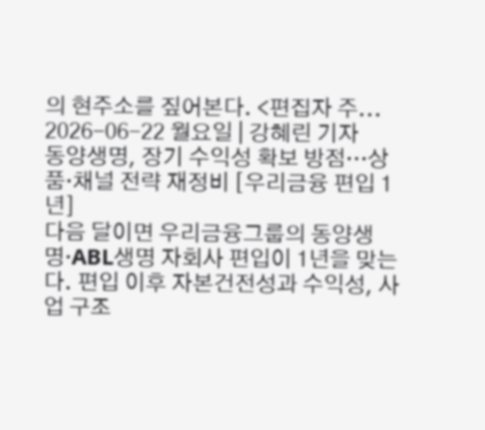의 현주소를 짚어본다. <편집자 주...
2026-06-22 월요일 | 강혜린 기자
동양생명, 장기 수익성 확보 방점…상품·채널 전략 재정비 [우리금융 편입 1년]
다음 달이면 우리금융그룹의 동양생명·ABL생명 자회사 편입이 1년을 맞는다. 편입 이후 자본건전성과 수익성, 사업 구조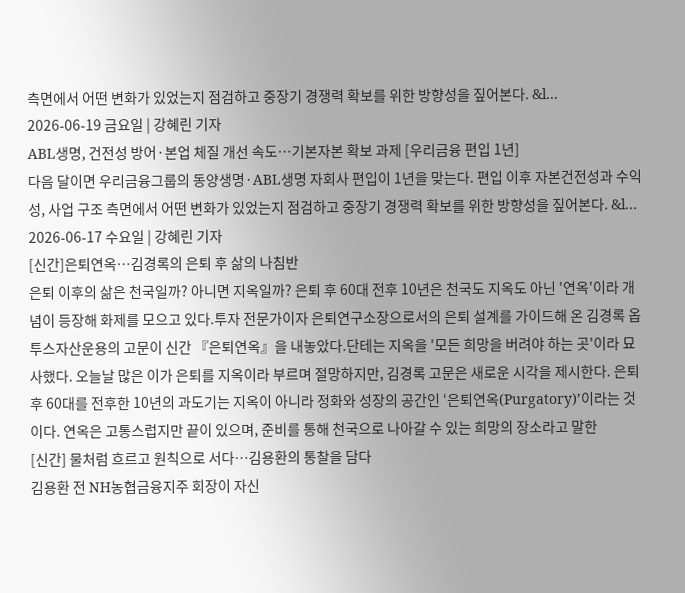측면에서 어떤 변화가 있었는지 점검하고 중장기 경쟁력 확보를 위한 방향성을 짚어본다. &l...
2026-06-19 금요일 | 강혜린 기자
ABL생명, 건전성 방어·본업 체질 개선 속도…기본자본 확보 과제 [우리금융 편입 1년]
다음 달이면 우리금융그룹의 동양생명·ABL생명 자회사 편입이 1년을 맞는다. 편입 이후 자본건전성과 수익성, 사업 구조 측면에서 어떤 변화가 있었는지 점검하고 중장기 경쟁력 확보를 위한 방향성을 짚어본다. &l...
2026-06-17 수요일 | 강혜린 기자
[신간]은퇴연옥…김경록의 은퇴 후 삶의 나침반
은퇴 이후의 삶은 천국일까? 아니면 지옥일까? 은퇴 후 60대 전후 10년은 천국도 지옥도 아닌 '연옥'이라 개념이 등장해 화제를 모으고 있다.투자 전문가이자 은퇴연구소장으로서의 은퇴 설계를 가이드해 온 김경록 옵투스자산운용의 고문이 신간 『은퇴연옥』을 내놓았다.단테는 지옥을 '모든 희망을 버려야 하는 곳'이라 묘사했다. 오늘날 많은 이가 은퇴를 지옥이라 부르며 절망하지만, 김경록 고문은 새로운 시각을 제시한다. 은퇴 후 60대를 전후한 10년의 과도기는 지옥이 아니라 정화와 성장의 공간인 ‘은퇴연옥(Purgatory)’이라는 것이다. 연옥은 고통스럽지만 끝이 있으며, 준비를 통해 천국으로 나아갈 수 있는 희망의 장소라고 말한
[신간] 물처럼 흐르고 원칙으로 서다…김용환의 통찰을 담다
김용환 전 NH농협금융지주 회장이 자신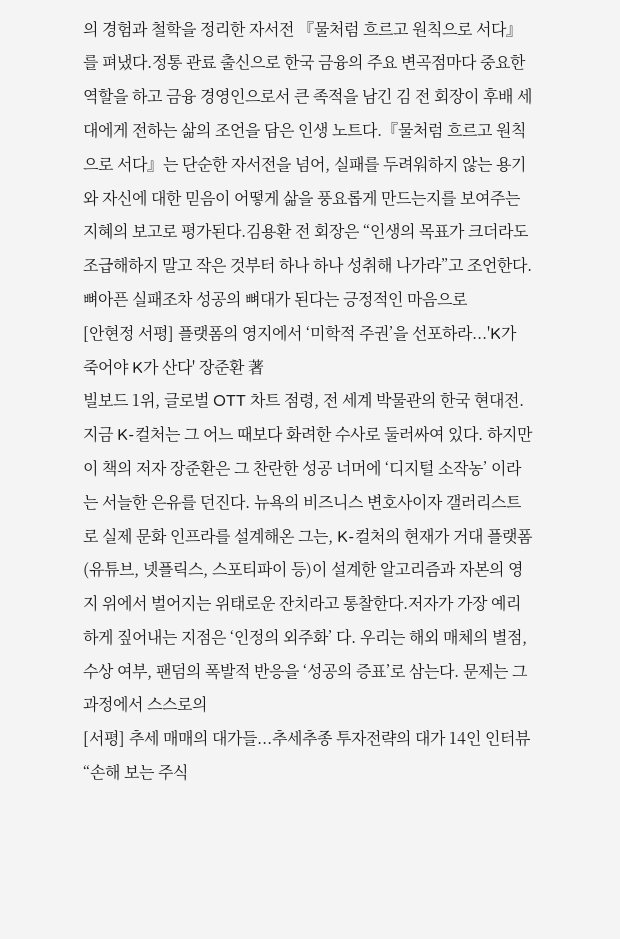의 경험과 철학을 정리한 자서전 『물처럼 흐르고 원칙으로 서다』를 펴냈다.정통 관료 출신으로 한국 금융의 주요 변곡점마다 중요한 역할을 하고 금융 경영인으로서 큰 족적을 남긴 김 전 회장이 후배 세대에게 전하는 삶의 조언을 담은 인생 노트다.『물처럼 흐르고 원칙으로 서다』는 단순한 자서전을 넘어, 실패를 두려워하지 않는 용기와 자신에 대한 믿음이 어떻게 삶을 풍요롭게 만드는지를 보여주는 지혜의 보고로 평가된다.김용환 전 회장은 “인생의 목표가 크더라도 조급해하지 말고 작은 것부터 하나 하나 성취해 나가라”고 조언한다. 뼈아픈 실패조차 성공의 뼈대가 된다는 긍정적인 마음으로
[안현정 서평] 플랫폼의 영지에서 ‘미학적 주권’을 선포하라...'K가 죽어야 K가 산다' 장준환 著
빌보드 1위, 글로벌 OTT 차트 점령, 전 세계 박물관의 한국 현대전. 지금 K-컬처는 그 어느 때보다 화려한 수사로 둘러싸여 있다. 하지만 이 책의 저자 장준환은 그 찬란한 성공 너머에 ‘디지털 소작농’ 이라는 서늘한 은유를 던진다. 뉴욕의 비즈니스 변호사이자 갤러리스트로 실제 문화 인프라를 설계해온 그는, K-컬처의 현재가 거대 플랫폼(유튜브, 넷플릭스, 스포티파이 등)이 설계한 알고리즘과 자본의 영지 위에서 벌어지는 위태로운 잔치라고 통찰한다.저자가 가장 예리하게 짚어내는 지점은 ‘인정의 외주화’ 다. 우리는 해외 매체의 별점, 수상 여부, 팬덤의 폭발적 반응을 ‘성공의 증표’로 삼는다. 문제는 그 과정에서 스스로의
[서평] 추세 매매의 대가들...추세추종 투자전략의 대가 14인 인터뷰
“손해 보는 주식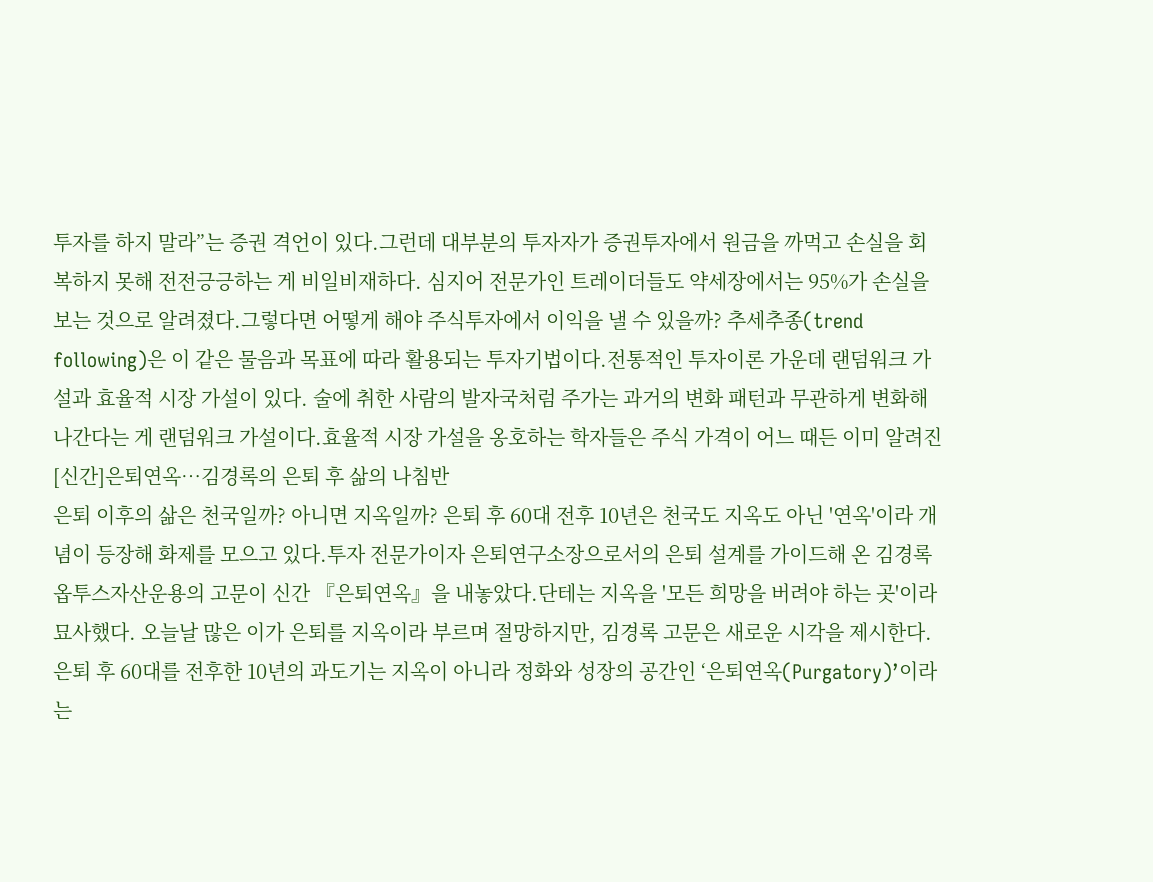투자를 하지 말라”는 증권 격언이 있다.그런데 대부분의 투자자가 증권투자에서 원금을 까먹고 손실을 회복하지 못해 전전긍긍하는 게 비일비재하다. 심지어 전문가인 트레이더들도 약세장에서는 95%가 손실을 보는 것으로 알려졌다.그렇다면 어떻게 해야 주식투자에서 이익을 낼 수 있을까? 추세추종(trend following)은 이 같은 물음과 목표에 따라 활용되는 투자기법이다.전통적인 투자이론 가운데 랜덤워크 가설과 효율적 시장 가설이 있다. 술에 취한 사람의 발자국처럼 주가는 과거의 변화 패턴과 무관하게 변화해 나간다는 게 랜덤워크 가설이다.효율적 시장 가설을 옹호하는 학자들은 주식 가격이 어느 때든 이미 알려진
[신간]은퇴연옥…김경록의 은퇴 후 삶의 나침반
은퇴 이후의 삶은 천국일까? 아니면 지옥일까? 은퇴 후 60대 전후 10년은 천국도 지옥도 아닌 '연옥'이라 개념이 등장해 화제를 모으고 있다.투자 전문가이자 은퇴연구소장으로서의 은퇴 설계를 가이드해 온 김경록 옵투스자산운용의 고문이 신간 『은퇴연옥』을 내놓았다.단테는 지옥을 '모든 희망을 버려야 하는 곳'이라 묘사했다. 오늘날 많은 이가 은퇴를 지옥이라 부르며 절망하지만, 김경록 고문은 새로운 시각을 제시한다. 은퇴 후 60대를 전후한 10년의 과도기는 지옥이 아니라 정화와 성장의 공간인 ‘은퇴연옥(Purgatory)’이라는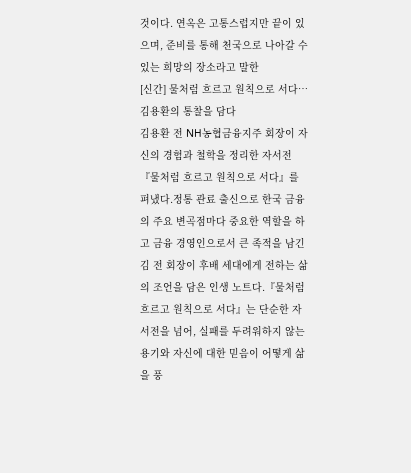것이다. 연옥은 고통스럽지만 끝이 있으며, 준비를 통해 천국으로 나아갈 수 있는 희망의 장소라고 말한
[신간] 물처럼 흐르고 원칙으로 서다…김용환의 통찰을 담다
김용환 전 NH농협금융지주 회장이 자신의 경험과 철학을 정리한 자서전 『물처럼 흐르고 원칙으로 서다』를 펴냈다.정통 관료 출신으로 한국 금융의 주요 변곡점마다 중요한 역할을 하고 금융 경영인으로서 큰 족적을 남긴 김 전 회장이 후배 세대에게 전하는 삶의 조언을 담은 인생 노트다.『물처럼 흐르고 원칙으로 서다』는 단순한 자서전을 넘어, 실패를 두려워하지 않는 용기와 자신에 대한 믿음이 어떻게 삶을 풍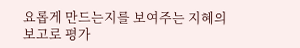요롭게 만드는지를 보여주는 지혜의 보고로 평가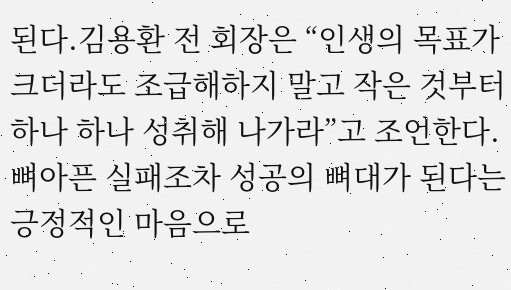된다.김용환 전 회장은 “인생의 목표가 크더라도 조급해하지 말고 작은 것부터 하나 하나 성취해 나가라”고 조언한다. 뼈아픈 실패조차 성공의 뼈대가 된다는 긍정적인 마음으로